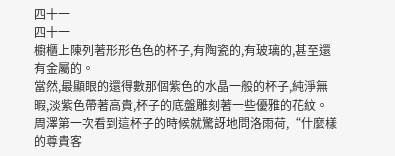四十一
四十一
櫥櫃上陳列著形形色色的杯子,有陶瓷的,有玻璃的,甚至還有金屬的。
當然,最顯眼的還得數那個紫色的水晶一般的杯子,純淨無暇,淡紫色帶著高貴,杯子的底盤雕刻著一些優雅的花紋。
周澤第一次看到這杯子的時候就驚訝地問洛雨荷,“什麼樣的尊貴客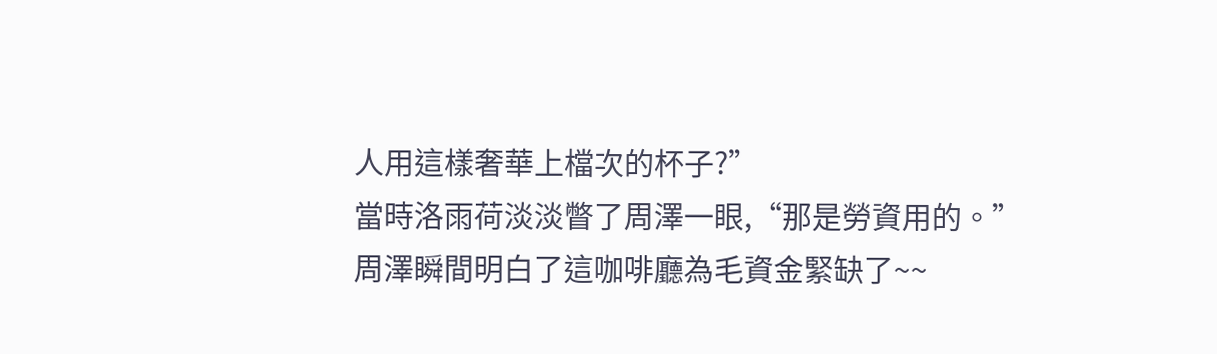人用這樣奢華上檔次的杯子?”
當時洛雨荷淡淡瞥了周澤一眼,“那是勞資用的。”
周澤瞬間明白了這咖啡廳為毛資金緊缺了~~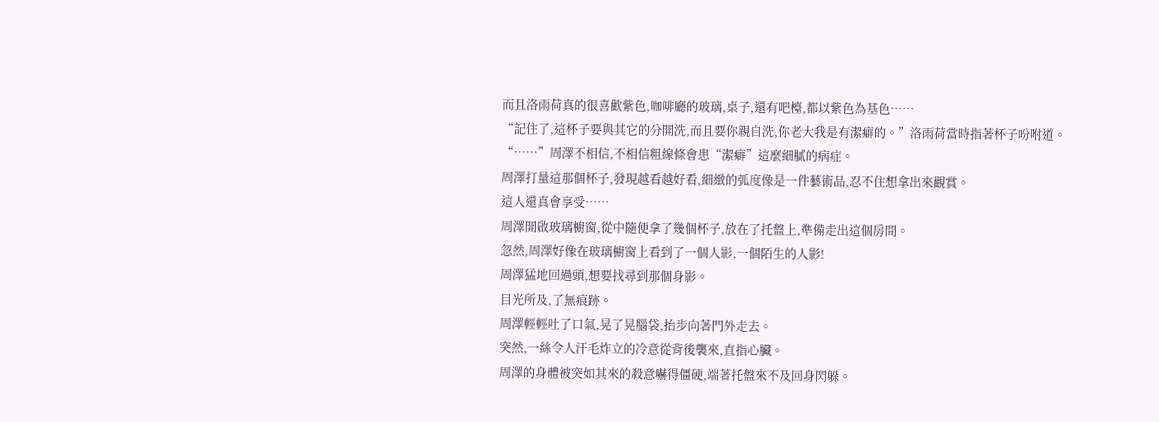而且洛雨荷真的很喜歡紫色,咖啡廳的玻璃,桌子,還有吧檯,都以紫色為基色……
“記住了,這杯子要與其它的分開洗,而且要你親自洗,你老大我是有潔癖的。”洛雨荷當時指著杯子吩咐道。
“……”周澤不相信,不相信粗線條會患“潔癖”這麼細膩的病症。
周澤打量這那個杯子,發現越看越好看,細緻的弧度像是一件藝術品,忍不住想拿出來觀賞。
這人還真會享受……
周澤開啟玻璃櫥窗,從中隨便拿了幾個杯子,放在了托盤上,準備走出這個房間。
忽然,周澤好像在玻璃櫥窗上看到了一個人影,一個陌生的人影!
周澤猛地回過頭,想要找尋到那個身影。
目光所及,了無痕跡。
周澤輕輕吐了口氣,晃了晃腦袋,抬步向著門外走去。
突然,一絲令人汗毛炸立的冷意從背後襲來,直指心臟。
周澤的身體被突如其來的殺意嚇得僵硬,端著托盤來不及回身閃躲。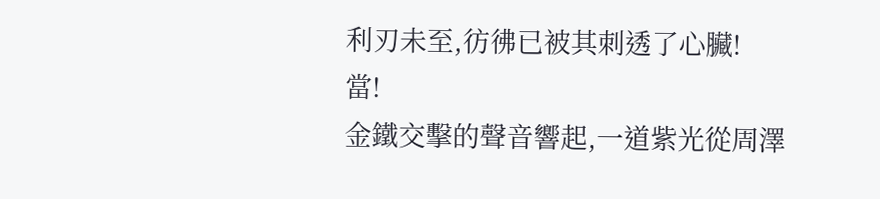利刃未至,彷彿已被其刺透了心臟!
當!
金鐵交擊的聲音響起,一道紫光從周澤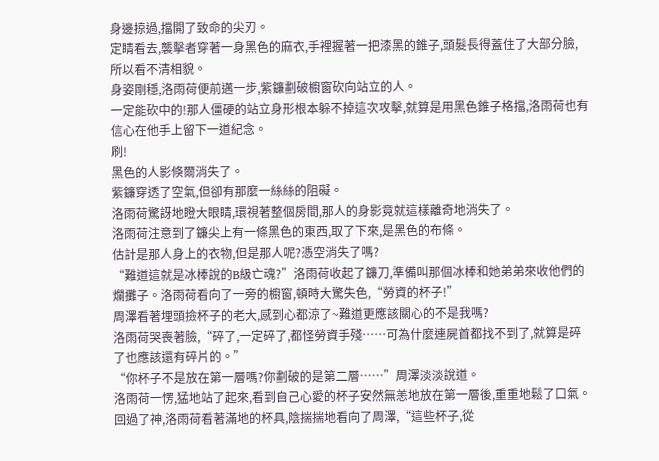身邊掠過,擋開了致命的尖刃。
定睛看去,襲擊者穿著一身黑色的麻衣,手裡握著一把漆黑的錐子,頭髮長得蓋住了大部分臉,所以看不清相貌。
身姿剛穩,洛雨荷便前邁一步,紫鐮劃破櫥窗砍向站立的人。
一定能砍中的!那人僵硬的站立身形根本躲不掉這次攻擊,就算是用黑色錐子格擋,洛雨荷也有信心在他手上留下一道紀念。
刷!
黑色的人影倏爾消失了。
紫鐮穿透了空氣,但卻有那麼一絲絲的阻礙。
洛雨荷驚訝地瞪大眼睛,環視著整個房間,那人的身影竟就這樣離奇地消失了。
洛雨荷注意到了鐮尖上有一條黑色的東西,取了下來,是黑色的布條。
估計是那人身上的衣物,但是那人呢?憑空消失了嗎?
“難道這就是冰棒說的B級亡魂?”洛雨荷收起了鐮刀,準備叫那個冰棒和她弟弟來收他們的爛攤子。洛雨荷看向了一旁的櫥窗,頓時大驚失色,“勞資的杯子!”
周澤看著埋頭撿杯子的老大,感到心都涼了~難道更應該關心的不是我嗎?
洛雨荷哭喪著臉,“碎了,一定碎了,都怪勞資手殘……可為什麼連屍首都找不到了,就算是碎了也應該還有碎片的。”
“你杯子不是放在第一層嗎?你劃破的是第二層……”周澤淡淡說道。
洛雨荷一愣,猛地站了起來,看到自己心愛的杯子安然無恙地放在第一層後,重重地鬆了口氣。
回過了神,洛雨荷看著滿地的杯具,陰揣揣地看向了周澤,“這些杯子,從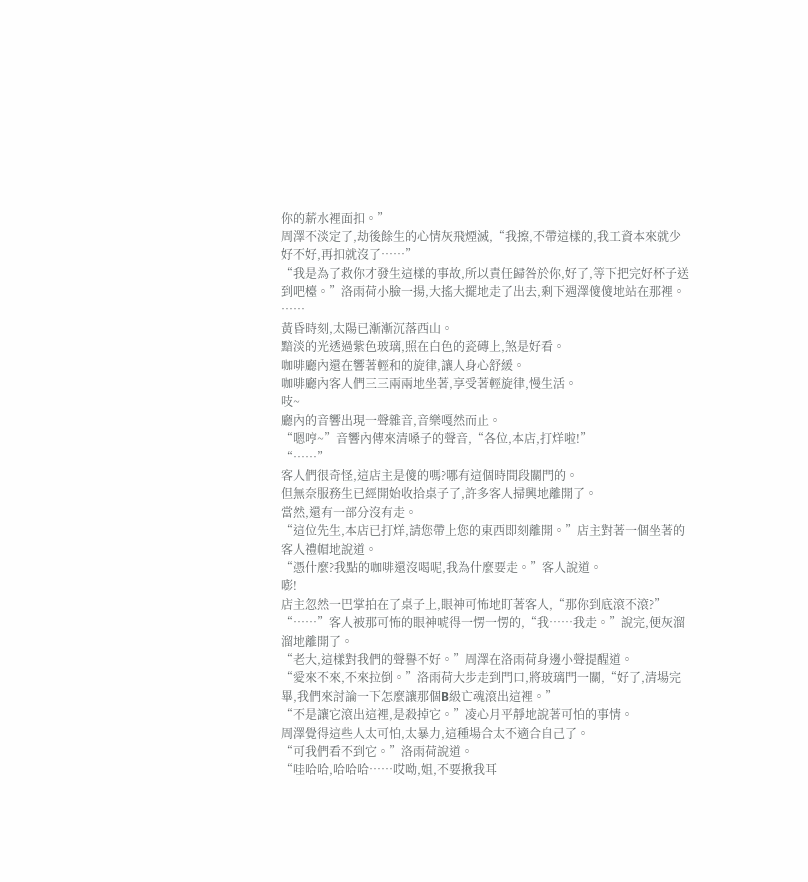你的薪水裡面扣。”
周澤不淡定了,劫後餘生的心情灰飛煙滅,“我擦,不帶這樣的,我工資本來就少好不好,再扣就沒了……”
“我是為了救你才發生這樣的事故,所以責任歸咎於你,好了,等下把完好杯子送到吧檯。”洛雨荷小臉一揚,大搖大擺地走了出去,剩下週澤傻傻地站在那裡。
……
黃昏時刻,太陽已漸漸沉落西山。
黯淡的光透過紫色玻璃,照在白色的瓷磚上,煞是好看。
咖啡廳內還在響著輕和的旋律,讓人身心舒緩。
咖啡廳內客人們三三兩兩地坐著,享受著輕旋律,慢生活。
吱~
廳內的音響出現一聲雜音,音樂嘎然而止。
“嗯哼~”音響內傳來清嗓子的聲音,“各位,本店,打烊啦!”
“……”
客人們很奇怪,這店主是傻的嗎?哪有這個時間段關門的。
但無奈服務生已經開始收拾桌子了,許多客人掃興地離開了。
當然,還有一部分沒有走。
“這位先生,本店已打烊,請您帶上您的東西即刻離開。”店主對著一個坐著的客人禮帽地說道。
“憑什麼?我點的咖啡還沒喝呢,我為什麼要走。”客人說道。
嘭!
店主忽然一巴掌拍在了桌子上,眼神可怖地盯著客人,“那你到底滾不滾?”
“……”客人被那可怖的眼神唬得一愣一愣的,“我……我走。”說完,便灰溜溜地離開了。
“老大,這樣對我們的聲譽不好。”周澤在洛雨荷身邊小聲提醒道。
“愛來不來,不來拉倒。”洛雨荷大步走到門口,將玻璃門一關,“好了,清場完畢,我們來討論一下怎麼讓那個B級亡魂滾出這裡。”
“不是讓它滾出這裡,是殺掉它。”凌心月平靜地說著可怕的事情。
周澤覺得這些人太可怕,太暴力,這種場合太不適合自己了。
“可我們看不到它。”洛雨荷說道。
“哇哈哈,哈哈哈……哎呦,姐,不要揪我耳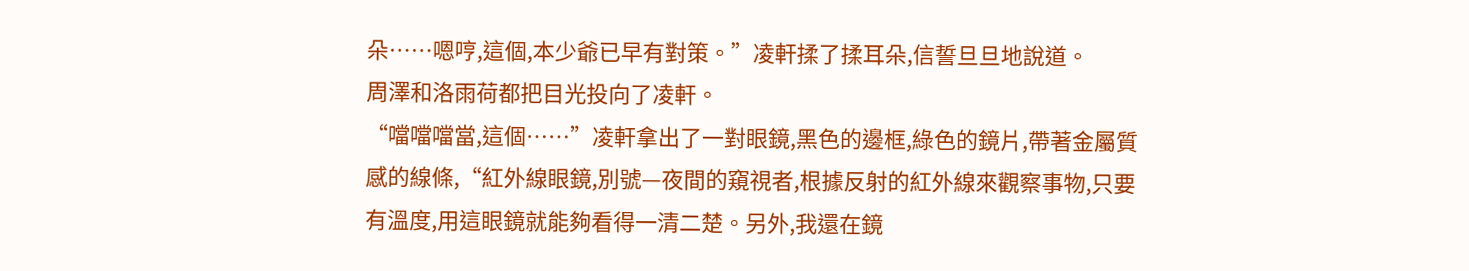朵……嗯哼,這個,本少爺已早有對策。”凌軒揉了揉耳朵,信誓旦旦地說道。
周澤和洛雨荷都把目光投向了凌軒。
“噹噹噹當,這個……”凌軒拿出了一對眼鏡,黑色的邊框,綠色的鏡片,帶著金屬質感的線條,“紅外線眼鏡,別號—夜間的窺視者,根據反射的紅外線來觀察事物,只要有溫度,用這眼鏡就能夠看得一清二楚。另外,我還在鏡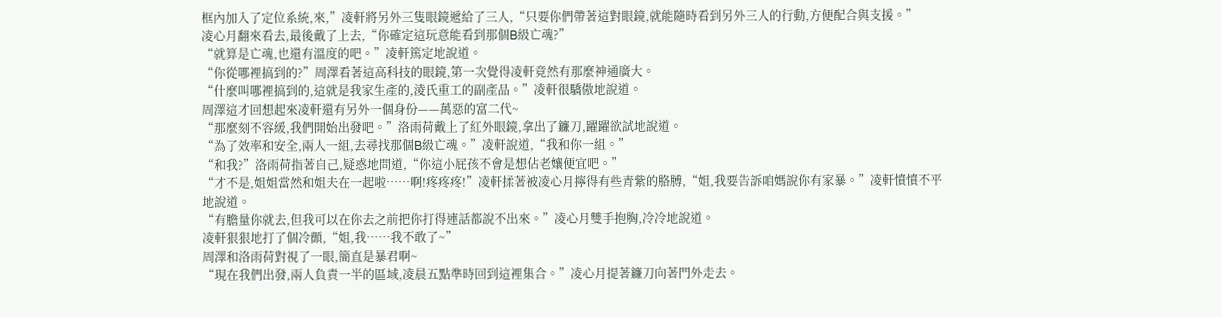框內加入了定位系統,來,”凌軒將另外三隻眼鏡遞給了三人,“只要你們帶著這對眼鏡,就能隨時看到另外三人的行動,方便配合與支援。”
凌心月翻來看去,最後戴了上去,“你確定這玩意能看到那個B級亡魂?”
“就算是亡魂,也還有溫度的吧。”凌軒篤定地說道。
“你從哪裡搞到的?”周澤看著這高科技的眼鏡,第一次覺得凌軒竟然有那麼神通廣大。
“什麼叫哪裡搞到的,這就是我家生產的,淩氏重工的副產品。”凌軒很驕傲地說道。
周澤這才回想起來凌軒還有另外一個身份——萬惡的富二代~
“那麼刻不容緩,我們開始出發吧。”洛雨荷戴上了紅外眼鏡,拿出了鐮刀,躍躍欲試地說道。
“為了效率和安全,兩人一組,去尋找那個B級亡魂。”凌軒說道,“我和你一組。”
“和我?”洛雨荷指著自己,疑惑地問道,“你這小屁孩不會是想佔老孃便宜吧。”
“才不是,姐姐當然和姐夫在一起啦……啊!疼疼疼!”凌軒揉著被凌心月擰得有些青紫的胳膊,“姐,我要告訴咱媽說你有家暴。”凌軒憤憤不平地說道。
“有膽量你就去,但我可以在你去之前把你打得連話都說不出來。”凌心月雙手抱胸,冷冷地說道。
凌軒狠狠地打了個冷顫,“姐,我……我不敢了~”
周澤和洛雨荷對視了一眼,簡直是暴君啊~
“現在我們出發,兩人負責一半的區域,凌晨五點準時回到這裡集合。”凌心月提著鐮刀向著門外走去。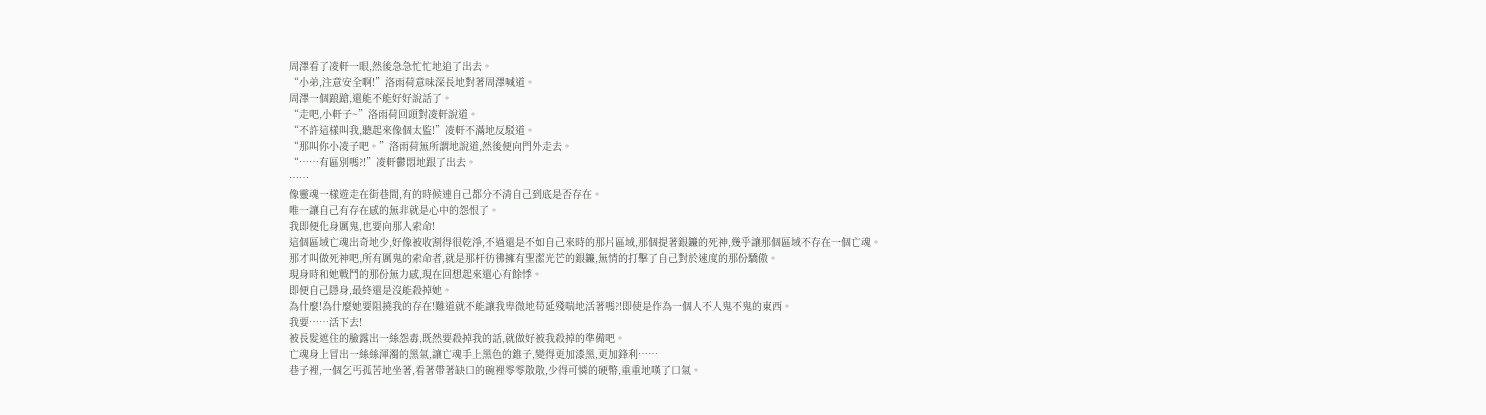周澤看了凌軒一眼,然後急急忙忙地追了出去。
“小弟,注意安全啊!”洛雨荷意味深長地對著周澤喊道。
周澤一個踉蹌,還能不能好好說話了。
“走吧,小軒子~”洛雨荷回頭對凌軒說道。
“不許這樣叫我,聽起來像個太監!”凌軒不滿地反駁道。
“那叫你小凌子吧。”洛雨荷無所謂地說道,然後便向門外走去。
“……有區別嗎?!”凌軒鬱悶地跟了出去。
……
像靈魂一樣遊走在街巷間,有的時候連自己都分不清自己到底是否存在。
唯一讓自己有存在感的無非就是心中的怨恨了。
我即便化身厲鬼,也要向那人索命!
這個區域亡魂出奇地少,好像被收割得很乾淨,不過還是不如自己來時的那片區域,那個提著銀鐮的死神,幾乎讓那個區域不存在一個亡魂。
那才叫做死神吧,所有厲鬼的索命者,就是那杆彷彿擁有聖潔光芒的銀鐮,無情的打擊了自己對於速度的那份驕傲。
現身時和她戰鬥的那份無力感,現在回想起來還心有餘悸。
即便自己隱身,最終還是沒能殺掉她。
為什麼!為什麼她要阻撓我的存在!難道就不能讓我卑微地苟延殘喘地活著嗎?!即使是作為一個人不人鬼不鬼的東西。
我要……活下去!
被長髮遮住的臉露出一絲怨毒,既然要殺掉我的話,就做好被我殺掉的準備吧。
亡魂身上冒出一絲絲渾濁的黑氣,讓亡魂手上黑色的錐子,變得更加漆黑,更加鋒利……
巷子裡,一個乞丐孤苦地坐著,看著帶著缺口的碗裡零零散散,少得可憐的硬幣,重重地嘆了口氣。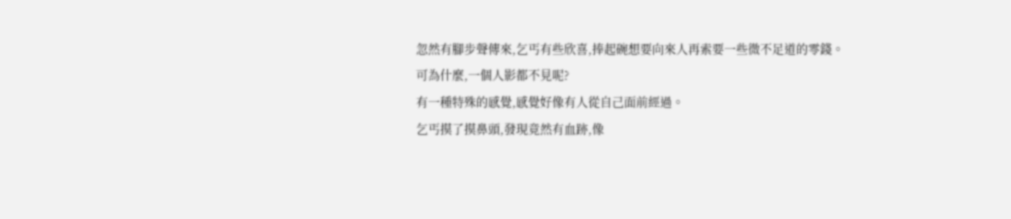忽然有腳步聲傳來,乞丐有些欣喜,捧起碗想要向來人再索要一些微不足道的零錢。
可為什麼,一個人影都不見呢?
有一種特殊的感覺,感覺好像有人從自己面前經過。
乞丐摸了摸鼻頭,發現竟然有血跡,像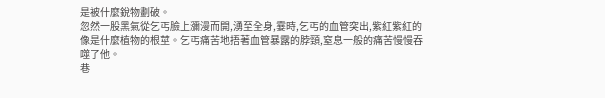是被什麼銳物劃破。
忽然一股黑氣從乞丐臉上瀰漫而開,湧至全身,霎時,乞丐的血管突出,紫紅紫紅的像是什麼植物的根莖。乞丐痛苦地捂著血管暴露的脖頸,窒息一般的痛苦慢慢吞噬了他。
巷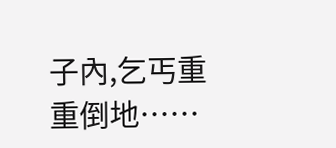子內,乞丐重重倒地……